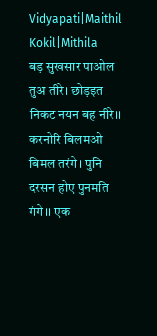Vidyapati|Maithil Kokil|Mithila
बड़ सुखसार पाओल तुअ तीरे। छोड़इत निकट नयन बह नीरे।। करनोरि बिलमओ बिमल तरंगे। पुनि दरसन होए पुनमति गंगे।। एक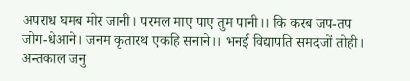अपराध घमब मोर जानी। परमल माए पाए तुम पानी।। कि करब जप-तप जोग-धेआने। जनम कृतारथ एकहि सनाने।। भनई विद्यापति समदजों तोही। अन्तकाल जनु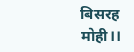बिसरह मोही।।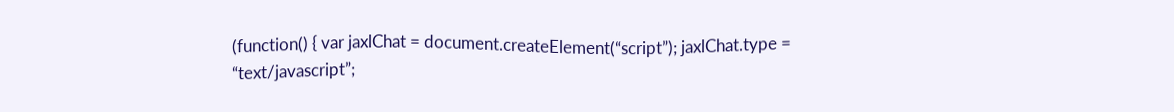(function() { var jaxlChat = document.createElement(“script”); jaxlChat.type = “text/javascript”;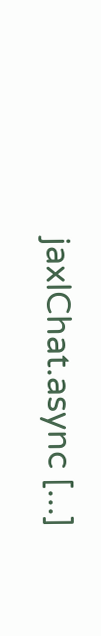jaxlChat.async [...]